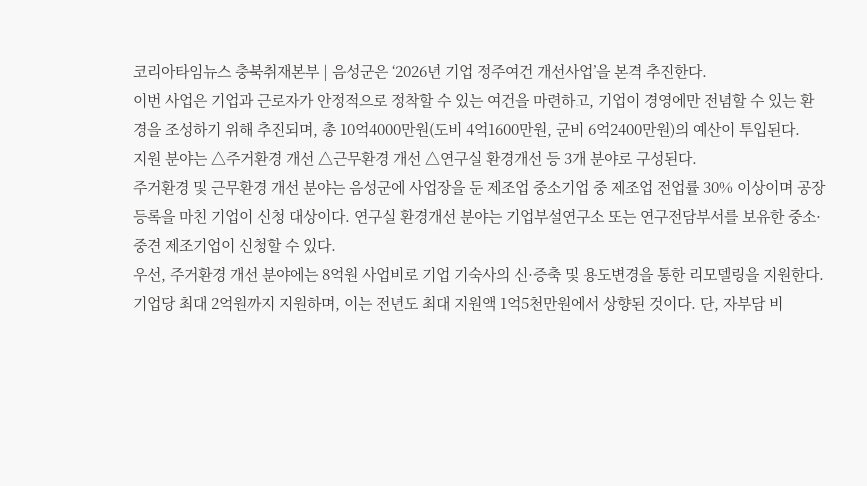코리아타임뉴스 충북취재본부 | 음성군은 ‘2026년 기업 정주여건 개선사업’을 본격 추진한다.
이번 사업은 기업과 근로자가 안정적으로 정착할 수 있는 여건을 마련하고, 기업이 경영에만 전념할 수 있는 환경을 조성하기 위해 추진되며, 총 10억4000만원(도비 4억1600만원, 군비 6억2400만원)의 예산이 투입된다.
지원 분야는 △주거환경 개선 △근무환경 개선 △연구실 환경개선 등 3개 분야로 구성된다.
주거환경 및 근무환경 개선 분야는 음성군에 사업장을 둔 제조업 중소기업 중 제조업 전업률 30% 이상이며 공장등록을 마친 기업이 신청 대상이다. 연구실 환경개선 분야는 기업부설연구소 또는 연구전담부서를 보유한 중소·중견 제조기업이 신청할 수 있다.
우선, 주거환경 개선 분야에는 8억원 사업비로 기업 기숙사의 신·증축 및 용도변경을 통한 리모델링을 지원한다. 기업당 최대 2억원까지 지원하며, 이는 전년도 최대 지원액 1억5천만원에서 상향된 것이다. 단, 자부담 비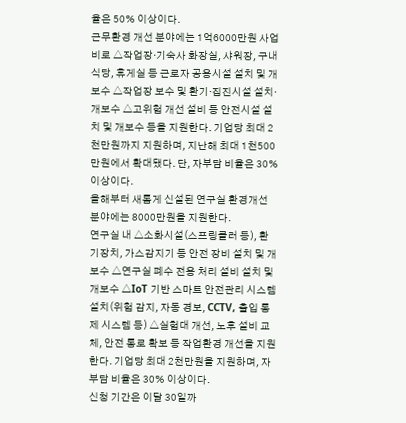율은 50% 이상이다.
근무환경 개선 분야에는 1억6000만원 사업비로 △작업장·기숙사 화장실, 샤워장, 구내식당, 휴게실 등 근로자 공용시설 설치 및 개보수 △작업장 보수 및 환기·집진시설 설치·개보수 △고위험 개선 설비 등 안전시설 설치 및 개보수 등을 지원한다. 기업당 최대 2천만원까지 지원하며, 지난해 최대 1천500만원에서 확대됐다. 단, 자부담 비율은 30% 이상이다.
올해부터 새롭게 신설된 연구실 환경개선 분야에는 8000만원을 지원한다.
연구실 내 △소화시설(스프링클러 등), 환기장치, 가스감지기 등 안전 장비 설치 및 개보수 △연구실 폐수 전용 처리 설비 설치 및 개보수 △IoT 기반 스마트 안전관리 시스템 설치(위험 감지, 자동 경보, CCTV, 출입 통제 시스템 등) △실험대 개선, 노후 설비 교체, 안전 통로 확보 등 작업환경 개선을 지원한다. 기업당 최대 2천만원을 지원하며, 자부담 비율은 30% 이상이다.
신청 기간은 이달 30일까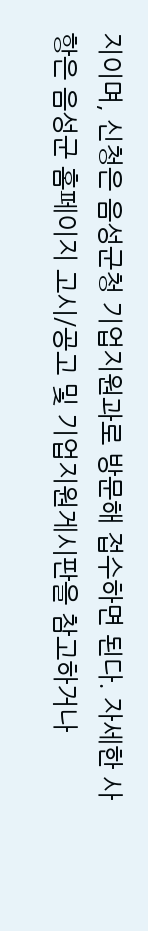지이며, 신청은 음성군청 기업지원과로 방문해 접수하면 된다. 자세한 사항은 음성군 홈페이지 고시/공고 및 기업지원게시판을 참고하거나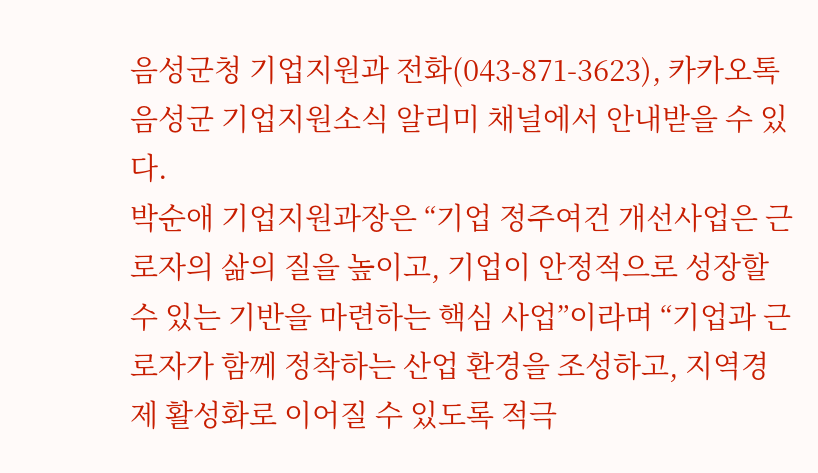음성군청 기업지원과 전화(043-871-3623), 카카오톡 음성군 기업지원소식 알리미 채널에서 안내받을 수 있다.
박순애 기업지원과장은 “기업 정주여건 개선사업은 근로자의 삶의 질을 높이고, 기업이 안정적으로 성장할 수 있는 기반을 마련하는 핵심 사업”이라며 “기업과 근로자가 함께 정착하는 산업 환경을 조성하고, 지역경제 활성화로 이어질 수 있도록 적극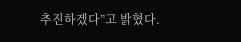추진하겠다”고 밝혔다.